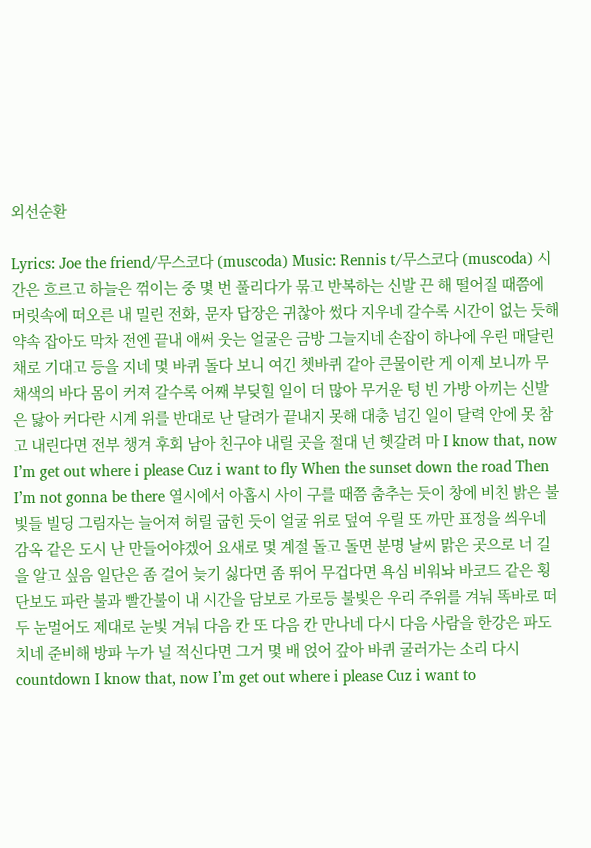외선순환

Lyrics: Joe the friend/무스코다 (muscoda) Music: Rennis t/무스코다 (muscoda) 시간은 흐르고 하늘은 꺾이는 중 몇 번 풀리다가 묶고 반복하는 신발 끈 해 떨어질 때쯤에 머릿속에 떠오른 내 밀린 전화, 문자 답장은 귀찮아 썼다 지우네 갈수록 시간이 없는 듯해 약속 잡아도 막차 전엔 끝내 애써 웃는 얼굴은 금방 그늘지네 손잡이 하나에 우린 매달린 채로 기대고 등을 지네 몇 바퀴 돌다 보니 여긴 쳇바퀴 같아 큰물이란 게 이제 보니까 무채색의 바다 몸이 커져 갈수록 어째 부딪힐 일이 더 많아 무거운 텅 빈 가방 아끼는 신발은 닳아 커다란 시계 위를 반대로 난 달려가 끝내지 못해 대충 넘긴 일이 달력 안에 못 참고 내린다면 전부 챙겨 후회 남아 친구야 내릴 곳을 절대 넌 헷갈려 마 I know that, now I’m get out where i please Cuz i want to fly When the sunset down the road Then I’m not gonna be there 열시에서 아홉시 사이 구를 때쯤 춤추는 듯이 창에 비친 밝은 불빛들 빌딩 그림자는 늘어져 허릴 굽힌 듯이 얼굴 위로 덮여 우릴 또 까만 표정을 씌우네 감옥 같은 도시 난 만들어야겠어 요새로 몇 계절 돌고 돌면 분명 날씨 맑은 곳으로 너 길을 알고 싶음 일단은 좀 걸어 늦기 싫다면 좀 뛰어 무겁다면 욕심 비워놔 바코드 같은 횡단보도 파란 불과 빨간불이 내 시간을 담보로 가로등 불빛은 우리 주위를 겨눠 똑바로 떠 두 눈멀어도 제대로 눈빛 겨눠 다음 칸 또 다음 칸 만나네 다시 다음 사람을 한강은 파도치네 준비해 방파 누가 널 적신다면 그거 몇 배 얹어 갚아 바퀴 굴러가는 소리 다시countdown I know that, now I’m get out where i please Cuz i want to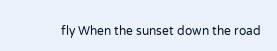fly When the sunset down the road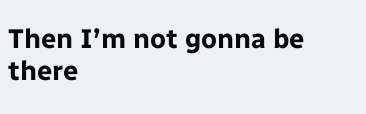Then I’m not gonna be there